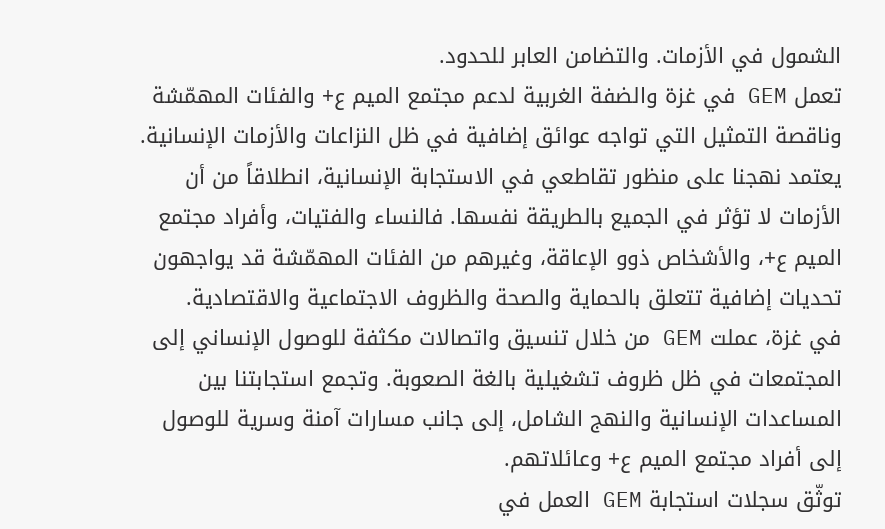الشمول في الأزمات. والتضامن العابر للحدود.
تعمل GEM في غزة والضفة الغربية لدعم مجتمع الميم ع+ والفئات المهمّشة وناقصة التمثيل التي تواجه عوائق إضافية في ظل النزاعات والأزمات الإنسانية.
يعتمد نهجنا على منظور تقاطعي في الاستجابة الإنسانية، انطلاقاً من أن الأزمات لا تؤثر في الجميع بالطريقة نفسها. فالنساء والفتيات، وأفراد مجتمع الميم ع+، والأشخاص ذوو الإعاقة، وغيرهم من الفئات المهمّشة قد يواجهون تحديات إضافية تتعلق بالحماية والصحة والظروف الاجتماعية والاقتصادية.
في غزة، عملت GEM من خلال تنسيق واتصالات مكثفة للوصول الإنساني إلى المجتمعات في ظل ظروف تشغيلية بالغة الصعوبة. وتجمع استجابتنا بين المساعدات الإنسانية والنهج الشامل، إلى جانب مسارات آمنة وسرية للوصول إلى أفراد مجتمع الميم ع+ وعائلاتهم.
توثّق سجلات استجابة GEM العمل في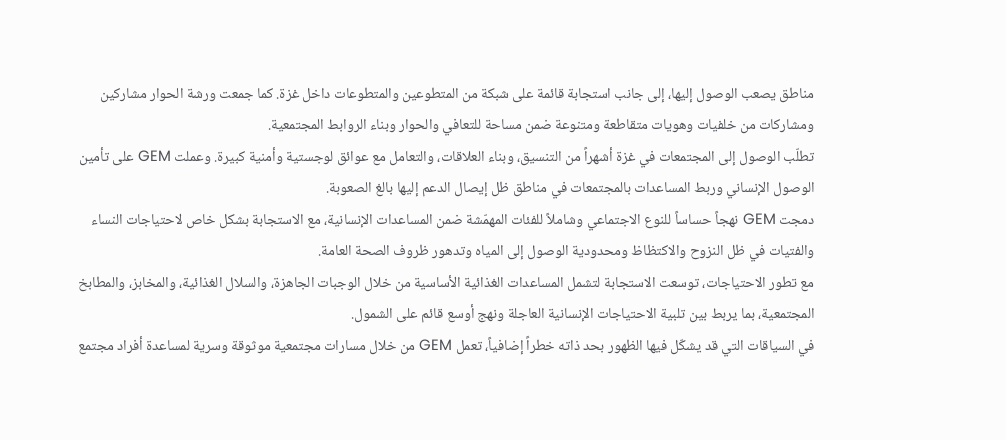مناطق يصعب الوصول إليها، إلى جانب استجابة قائمة على شبكة من المتطوعين والمتطوعات داخل غزة. كما جمعت ورشة الحوار مشاركين ومشاركات من خلفيات وهويات متقاطعة ومتنوعة ضمن مساحة للتعافي والحوار وبناء الروابط المجتمعية.
تطلّب الوصول إلى المجتمعات في غزة أشهراً من التنسيق، وبناء العلاقات، والتعامل مع عوائق لوجستية وأمنية كبيرة. وعملت GEM على تأمين الوصول الإنساني وربط المساعدات بالمجتمعات في مناطق ظل إيصال الدعم إليها بالغ الصعوبة.
دمجت GEM نهجاً حساساً للنوع الاجتماعي وشاملاً للفئات المهمّشة ضمن المساعدات الإنسانية، مع الاستجابة بشكل خاص لاحتياجات النساء والفتيات في ظل النزوح والاكتظاظ ومحدودية الوصول إلى المياه وتدهور ظروف الصحة العامة.
مع تطور الاحتياجات، توسعت الاستجابة لتشمل المساعدات الغذائية الأساسية من خلال الوجبات الجاهزة، والسلال الغذائية، والمخابز، والمطابخ المجتمعية، بما يربط بين تلبية الاحتياجات الإنسانية العاجلة ونهج أوسع قائم على الشمول.
في السياقات التي قد يشكّل فيها الظهور بحد ذاته خطراً إضافياً، تعمل GEM من خلال مسارات مجتمعية موثوقة وسرية لمساعدة أفراد مجتمع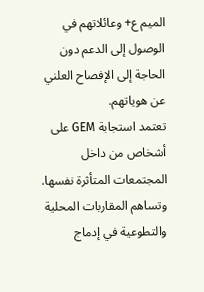الميم ع+ وعائلاتهم في الوصول إلى الدعم دون الحاجة إلى الإفصاح العلني عن هوياتهم.
تعتمد استجابة GEM على أشخاص من داخل المجتمعات المتأثرة نفسها. وتساهم المقاربات المحلية والتطوعية في إدماج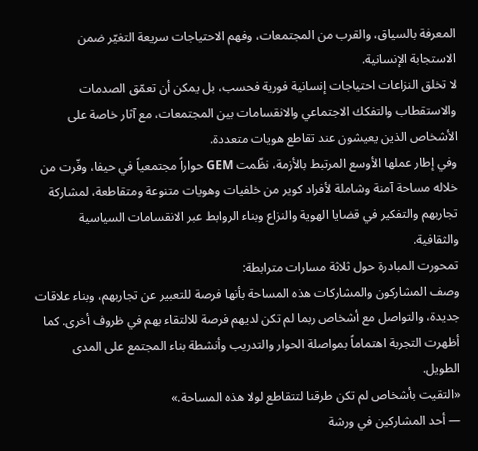المعرفة بالسياق، والقرب من المجتمعات، وفهم الاحتياجات سريعة التغيّر ضمن الاستجابة الإنسانية.
لا تخلق النزاعات احتياجات إنسانية فورية فحسب، بل يمكن أن تعمّق الصدمات والاستقطاب والتفكك الاجتماعي والانقسامات بين المجتمعات، مع آثار خاصة على الأشخاص الذين يعيشون عند تقاطع هويات متعددة.
وفي إطار عملها الأوسع المرتبط بالأزمة، نظّمت GEM حواراً مجتمعياً في حيفا، وفّرت من خلاله مساحة آمنة وشاملة لأفراد كوير من خلفيات وهويات متنوعة ومتقاطعة، لمشاركة تجاربهم والتفكير في قضايا الهوية والنزاع وبناء الروابط عبر الانقسامات السياسية والثقافية.
تمحورت المبادرة حول ثلاثة مسارات مترابطة:
وصف المشاركون والمشاركات هذه المساحة بأنها فرصة للتعبير عن تجاربهم، وبناء علاقات جديدة، والتواصل مع أشخاص ربما لم تكن لديهم فرصة للالتقاء بهم في ظروف أخرى. كما أظهرت التجربة اهتماماً بمواصلة الحوار والتدريب وأنشطة بناء المجتمع على المدى الطويل.
«التقيت بأشخاص لم تكن طرقنا لتتقاطع لولا هذه المساحة.»
— أحد المشاركين في ورشة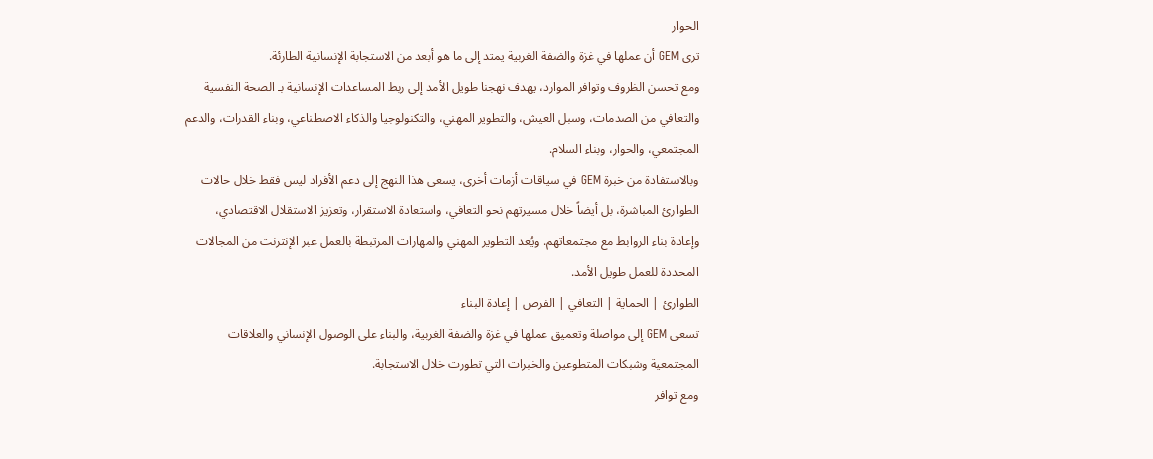الحوار
ترى GEM أن عملها في غزة والضفة الغربية يمتد إلى ما هو أبعد من الاستجابة الإنسانية الطارئة.
ومع تحسن الظروف وتوافر الموارد، يهدف نهجنا طويل الأمد إلى ربط المساعدات الإنسانية بـ الصحة النفسية والتعافي من الصدمات، وسبل العيش، والتطوير المهني، والتكنولوجيا والذكاء الاصطناعي، وبناء القدرات، والدعم المجتمعي، والحوار، وبناء السلام.
وبالاستفادة من خبرة GEM في سياقات أزمات أخرى، يسعى هذا النهج إلى دعم الأفراد ليس فقط خلال حالات الطوارئ المباشرة، بل أيضاً خلال مسيرتهم نحو التعافي، واستعادة الاستقرار، وتعزيز الاستقلال الاقتصادي، وإعادة بناء الروابط مع مجتمعاتهم. ويُعد التطوير المهني والمهارات المرتبطة بالعمل عبر الإنترنت من المجالات المحددة للعمل طويل الأمد.
الطوارئ | الحماية | التعافي | الفرص | إعادة البناء
تسعى GEM إلى مواصلة وتعميق عملها في غزة والضفة الغربية، والبناء على الوصول الإنساني والعلاقات المجتمعية وشبكات المتطوعين والخبرات التي تطورت خلال الاستجابة.
ومع توافر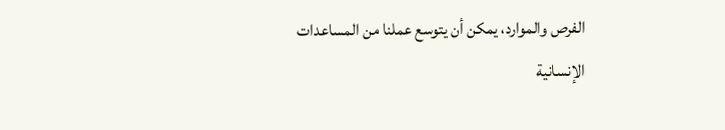الفرص والموارد، يمكن أن يتوسع عملنا من المساعدات الإنسانية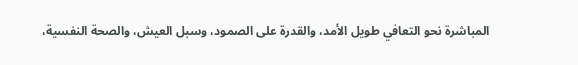المباشرة نحو التعافي طويل الأمد، والقدرة على الصمود، وسبل العيش، والصحة النفسية،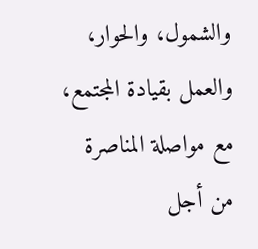والشمول، والحوار، والعمل بقيادة المجتمع، مع مواصلة المناصرة من أجل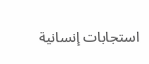استجابات إنسانية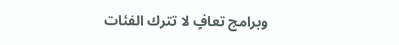وبرامج تعافٍ لا تترك الفئات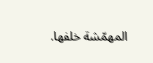المهمّشة خلفها.